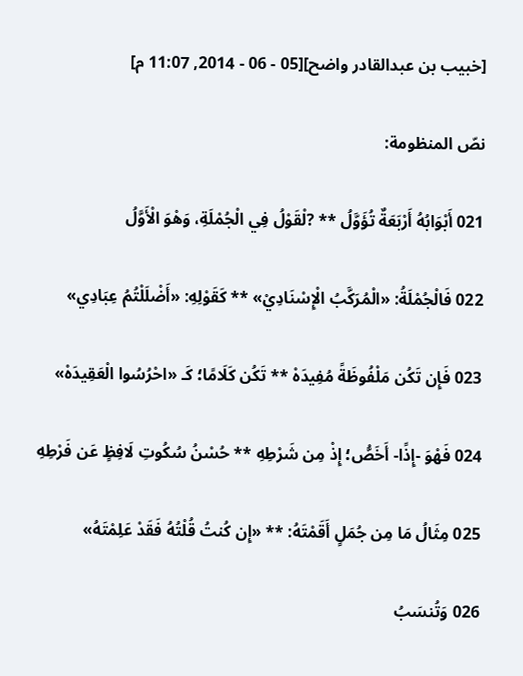[خبيب بن عبدالقادر واضح][05 - 06 - 2014, 11:07 م]

نصّ المنظومة:

021 أَبْوَابُهُ أَرْبَعَةٌ تُؤَوَّلُ ** ?لْقَوْلُ فِي الْجُمْلَةِ، وَهْوَ الْأَوَّلُ

022 فَالْجُمْلَةُ: «الْمُرَكَّبُ الْإِسْنَادِيْ» ** كَقَوْلِهِ: «أَضْلَلْتُمُ عِبَادِي»

023 فَإِن تَكُن مَلْفُوظَةً مُفِيدَهْ ** تَكُن كَلَامًا؛ كَـ «احْرُسُوا الْعَقِيدَهْ»

024 فَهْوَ -إِذًا- أَخَصُّ؛ إِذْ مِن شَرْطِهِ ** حُسْنُ سُكُوتِ لَافِظٍ عَن فَرْطِهِ

025 مِثَالُ مَا مِن جُمَلٍ أَقَمْتَهُ: ** «إِن كُنتُ قُلْتُهُ فَقَدْ عَلِمْتَهُ»

026 وَتُنسَبُ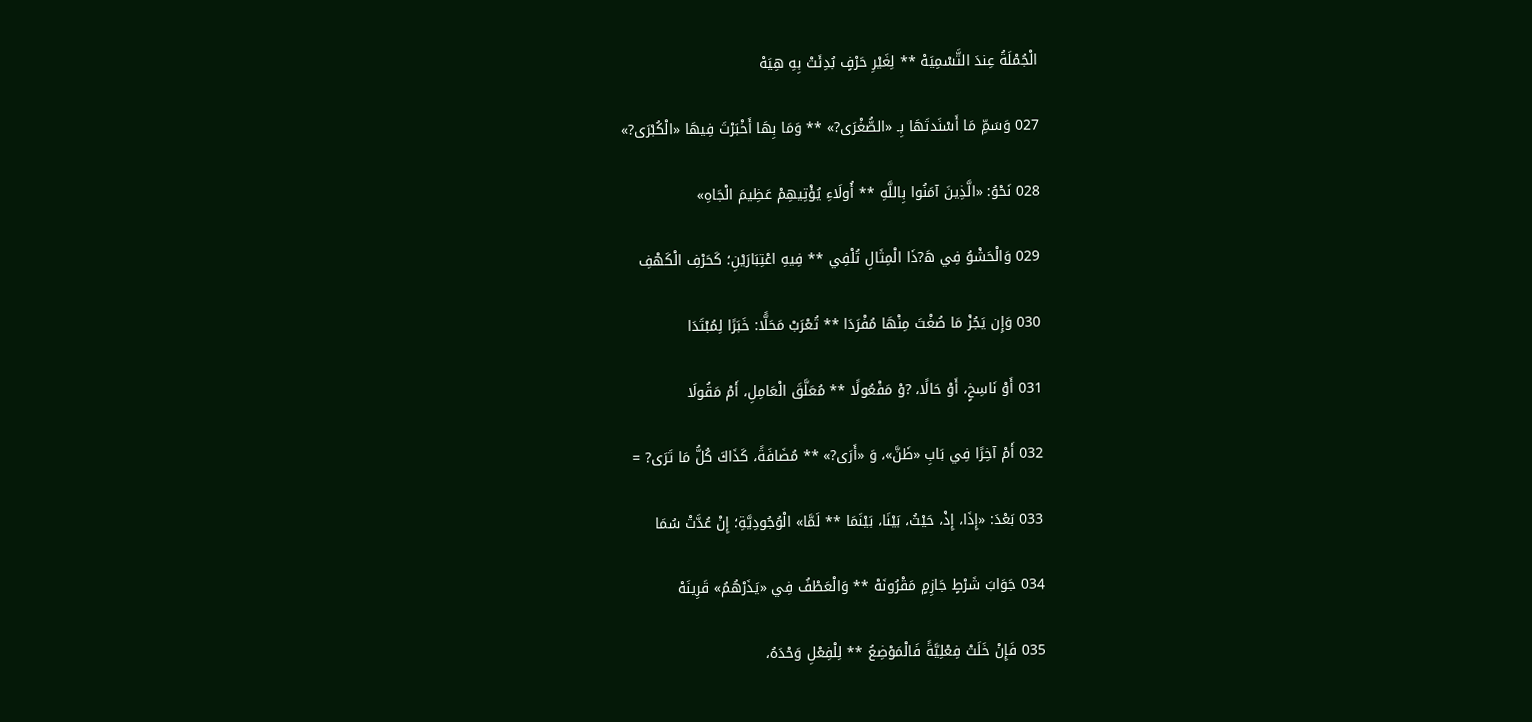الْجُمْلَةُ عِندَ التَّسْمِيَهْ ** لِغَيْرِ حَرْفٍ بُدِئَتْ بِهِ هِيَهْ

027 وَسَمِّ مَا أَسْنَدتَهَا بِـ «الصُّغْرَى?» ** وَمَا بِهَا أَخْبَرْتَ فِيهَا «الْكُبْرَى?»

028 نَحْوُ: «الَّذِينَ آمَنُوا بِاللَّهِ ** أُولَاءِ يُؤْتِيهِمْ عَظِيمَ الْجَاهِ»

029 وَالْحَشْوُ فِي هَ?ذَا الْمِثَالِ تُلْفِي ** فِيهِ اعْتِبَارَيْنِ؛ كَحَرْفِ الْكَهْفِ

030 وَإِن يَجُزْ مَا صُغْتَ مِنْهَا مُفْرَدَا ** تُعْرَبْ مَحَلًّا: خَبَرًا لِمُبْتَدَا

031 أَوْ نَاسِخٍ، أَوْ حَالًا، ?وْ مَفْعُولًا ** مُعَلَّقَ الْعَامِلِ، أَمْ مَقُولَا

032 أَمْ آخِرًا فِي بَابِ «ظَنَّ»، وَ «أَرَى?» ** مُضَافَةً، كَذَاكَ كُلُّ مَا تَرَى? =

033 بَعْدَ: «إِذَا، إِذْ، حَيْثُ، بَيْنَا، بَيْنَمَا ** لَمَّا» الْوُجُودِيَّةِ؛ إِنْ عُدَّتْ سُمَا

034 جَوَابَ شَرْطٍ جَازِمٍ مَقْرُونَهْ ** وَالْعَطْفُ فِي «يَذَرْهُمُ» قَرِينَهْ

035 فَإِنْ خَلَتْ فِعْلِيَّةً فَالْمَوْضِعُ ** لِلْفِعْلِ وَحْدَهُ،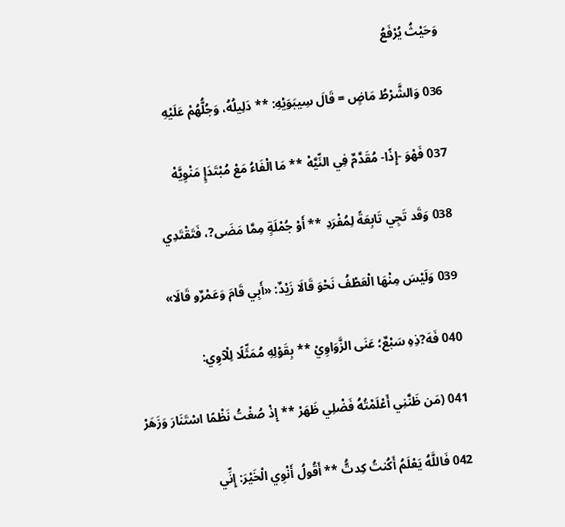وَحَيْثُ يُرْفَعُ

036 وَالشَّرْطُ مَاضٍ = قَالَ سِيبَوَيْهِ: ** دَلِيلُهُ، وَجُلُّهُمْ عَلَيْهِ

037 فَهْوَ -إِذًا- مُقَدَّمٌ فِي النِّيَّهْ ** مَا الْفَاءُ مَعْ مُبْتَدَإٍ مَنْوِيَّهْ

038 وَقَد تَجِي تَابِعَةً لِمُفْرَدِ ** أَوْ جُمْلَةٍ مِمَّا مَضَى?، فَتَقْتَدِي

039 وَلَيْسَ مِنْهَا الْعَطْفُ نَحْوَ قَالَا زَيْدٌ: «أَبِي قَامَ وَعَمْرٌو قَالَا»

040 فَهَ?ذِهِ سَبْعٌ؛ عَنَى الزَّوَاوِيْ ** بِقَوْلِهِ مُمَثِّلًا لِلْآوِي:

041 (مَن ظَنَّنِي أَعْلَمْتُهُ فَضْلِي ظَهَرْ ** إِذْ صُغْتُ نَظْمًا اسْتَنَارَ وَزَهَرْ

042 فَاللَّهُ يَعْلَمُ أَكُنتُ كِدتُّ ** أَقُولُ أَنْوِي الْخَيْرَ: إِنِّي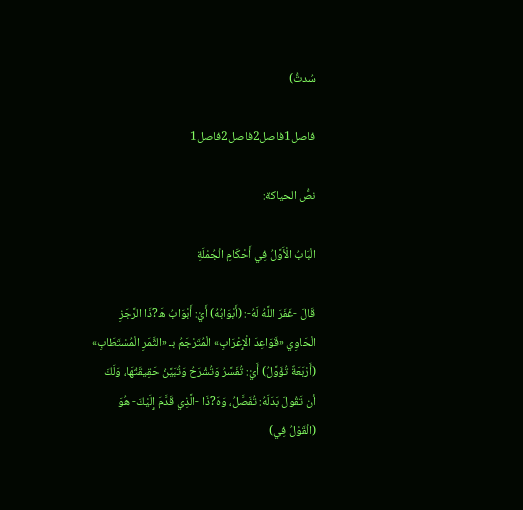سُدتُّ)

فاصل1فاصل2فاصل2فاصل1

نصُّ الحياكة:

الْبَابُ الْأَوَّلُ فِي أَحْكَامِ الْجُمْلَةِ

قَالَ -غَفَرَ اللَّهُ لَهُ-: (أَبْوَابُهُ) أَيْ: أَبْوَابُ هَ?ذَا الرَّجَزِ الْحَاوِي «قَوَاعِدَ الْإِعْرَابِ» الْمُتَرْجَمُ بـ «الثَّمَرِ الْمُسْتَطَابِ» (أَرْبَعَةٌ تُؤَوَّلُ) أَيْ: تُفَسَّرُ وَتُشْرَحُ وَتُبَيَّنُ حَقِيقَتُهَا، وَلَكَ أن تَقُولَ بَدَلَهُ: تُفَصَّلُ، وَهَ?ذَا -الَّذِي قَدَّمَ إِلَيْكَ- هُوَ (الْقَوْلُ فِي)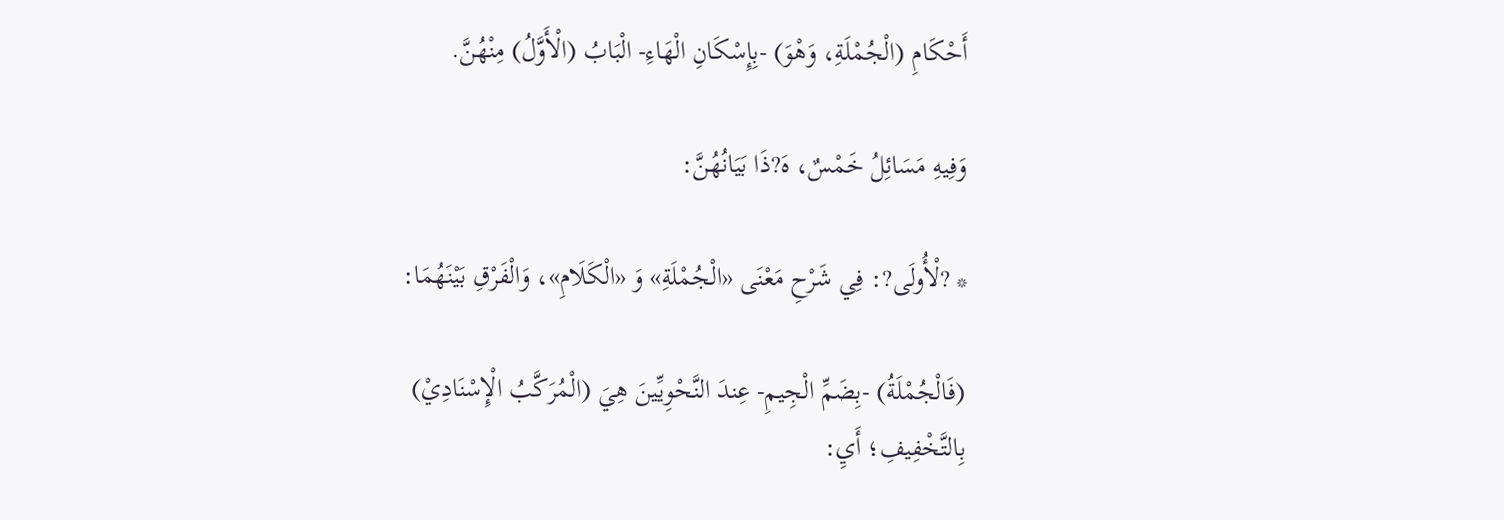أَحْكَامِ (الْجُمْلَةِ، وَهْوَ) -بِإِسْكَانِ الْهَاءِ- الْبَابُ (الْأَوَّلُ) مِنْهُنَّ.

وَفِيهِ مَسَائِلُ خَمْسٌ، هَ?ذَا بَيَانُهُنَّ:

* ?لْأُولَى?: فِي شَرْحِ مَعْنَى «الْجُمْلَةِ» وَ «الْكَلَامِ»، وَالْفَرْقِ بَيْنَهُمَا:

(فَالْجُمْلَةُ) -بِضَمِّ الْجِيمِ- عِندَ النَّحْوِيِّينَ هِيَ (الْمُرَكَّبُ الْإِسْنَادِيْ) بِالتَّخْفِيفِ؛ أَيِ: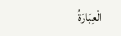الْعِبَارَةُ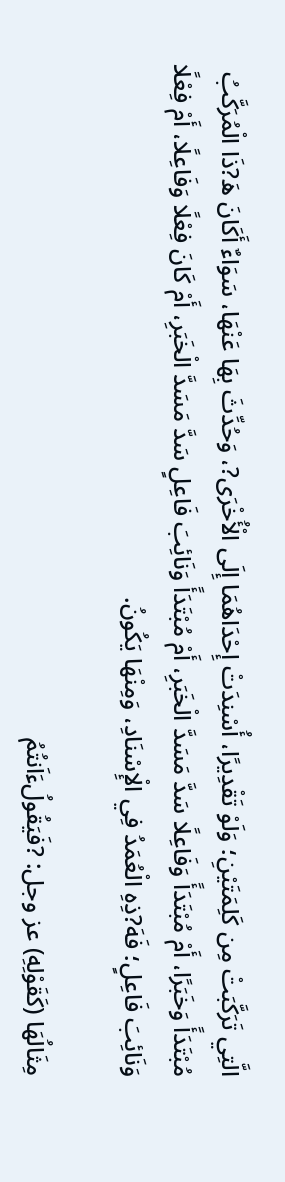الَّتِي تَرَكَّبَتْ مِن كَلِمَتَيْنِ؛ وَلَوْ تَقْدِيرًا، أُسْنِدَتْ إِحْدَاهُمَا إِلَى الْأُخْرَى?، وَحُدِّثَ بِهَا عَنْهَا، سَوَاءٌ أَكَانَ هَ?ذَا الْمُرَكَّبُ مُبْتَدَأً وَخَبَرًا، أَمْ مُبْتَدَأً وَفَاعِلًا سَدَّ مَسَدَّ الْخَبَرِ، أَمْ مُبْتَدَأً وَنَائِبَ فَاعِلٍ سَدَّ مَسَدَّ الْخَبَرِ، أَمْ كَانَ فِعْلًا وَفَاعِلًا، أَمْ فِعْلًا وَنَائِبَ فَاعِلٍ؛ فَهَ?ذِهِ الْعُمَدُ فِي الْإِسْنَادِ، وَمِنْهَا يَكُونُ.

مِثَالُهَا (كَقَوْلِهِ) عز وجل: ?فَيَقُولُءَاَنتُمُ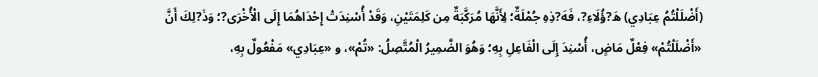(أَضْلَلْتُمُ عِبَادِي) هَ?ؤُلَاءِ?، فَهَ?ذِهِ جُمْلَةٌ؛ لِأَنَّهَا مُرَكَّبَةٌ مِن كَلِمَتَيْنِ، وَقَدْ أُسْنِدَتْ إِحْدَاهُمَا إِلَى الْأُخْرَى?؛ وَذَ?لِكَ أَنَّ «أَضْلَلْتُمْ» فِعْلٌ مَاضٍ، أُسْنِدَ إِلَى الْفَاعِلِ بِهِ؛ وَهُوَ الضَّمِيرُ الْمُتَّصِلُ: «تُمْ»، و «عِبَادِي» مَفْعُولٌ بِهِ،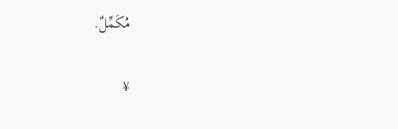مُكَمِّلٌ.

¥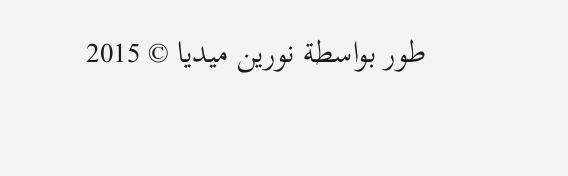طور بواسطة نورين ميديا © 2015